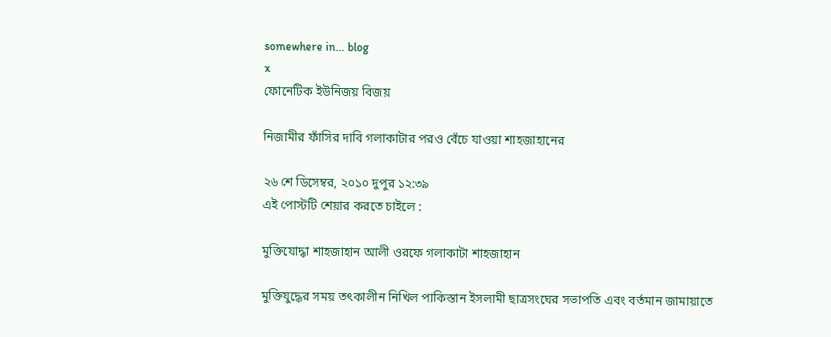somewhere in... blog
x
ফোনেটিক ইউনিজয় বিজয়

নিজামীর ফাঁসির দাবি গলাকাটার পরও বেঁচে যাওয়া শাহজাহানের

২৬ শে ডিসেম্বর, ২০১০ দুপুর ১২:৩৯
এই পোস্টটি শেয়ার করতে চাইলে :

মুক্তিযোদ্ধা শাহজাহান আলী ওরফে গলাকাটা শাহজাহান

মুক্তিযুদ্ধের সময় তৎকালীন নিখিল পাকিস্তান ইসলামী ছাত্রসংঘের সভাপতি এবং বর্তমান জামায়াতে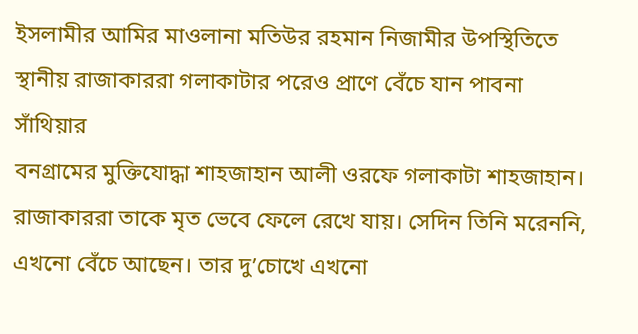ইসলামীর আমির মাওলানা মতিউর রহমান নিজামীর উপস্থিতিতে স্থানীয় রাজাকাররা গলাকাটার পরেও প্রাণে বেঁচে যান পাবনা সাঁথিয়ার
বনগ্রামের মুক্তিযোদ্ধা শাহজাহান আলী ওরফে গলাকাটা শাহজাহান। রাজাকাররা তাকে মৃত ভেবে ফেলে রেখে যায়। সেদিন তিনি মরেননি, এখনো বেঁচে আছেন। তার দু’চোখে এখনো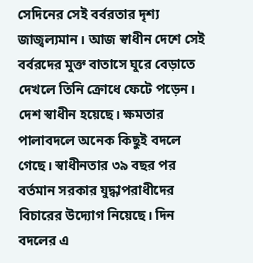সেদিনের সেই বর্বরতার দৃশ্য জাজ্বল্যমান। আজ স্বাধীন দেশে সেই বর্বরদের মুক্ত বাতাসে ঘুরে বেড়াতে দেখলে তিনি ক্রোধে ফেটে পড়েন। দেশ স্বাধীন হয়েছে। ক্ষমতার পালাবদলে অনেক কিছুই বদলে গেছে। স্বাধীনতার ৩৯ বছর পর বর্তমান সরকার যুদ্ধাপরাধীদের বিচারের উদ্যোগ নিয়েছে। দিন বদলের এ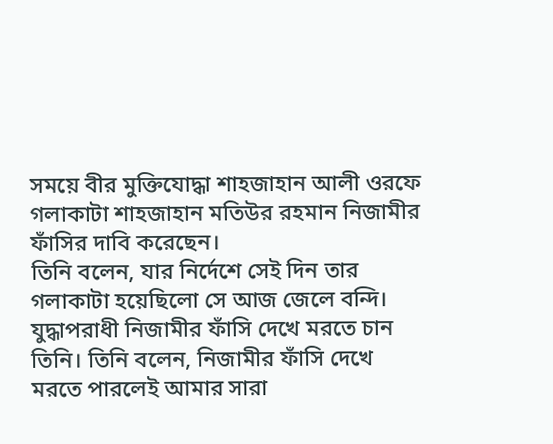সময়ে বীর মুক্তিযোদ্ধা শাহজাহান আলী ওরফে গলাকাটা শাহজাহান মতিউর রহমান নিজামীর ফাঁসির দাবি করেছেন।
তিনি বলেন, যার নির্দেশে সেই দিন তার গলাকাটা হয়েছিলো সে আজ জেলে বন্দি। যুদ্ধাপরাধী নিজামীর ফাঁসি দেখে মরতে চান তিনি। তিনি বলেন, নিজামীর ফাঁসি দেখে মরতে পারলেই আমার সারা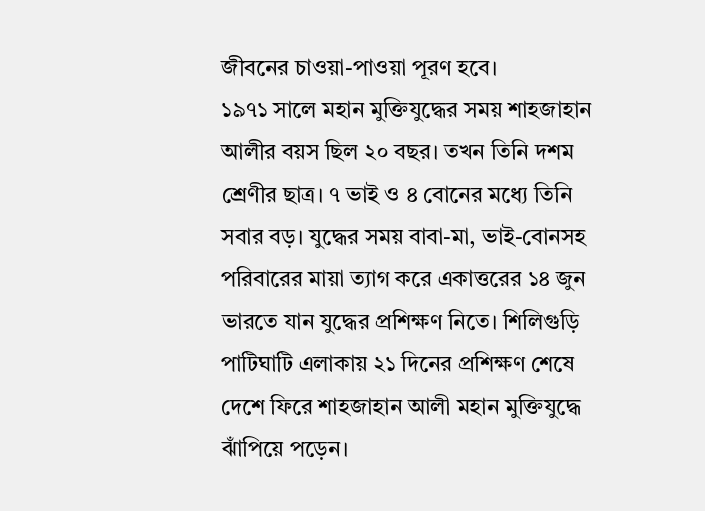জীবনের চাওয়া-পাওয়া পূরণ হবে।
১৯৭১ সালে মহান মুক্তিযুদ্ধের সময় শাহজাহান আলীর বয়স ছিল ২০ বছর। তখন তিনি দশম শ্রেণীর ছাত্র। ৭ ভাই ও ৪ বোনের মধ্যে তিনি সবার বড়। যুদ্ধের সময় বাবা-মা, ভাই-বোনসহ পরিবারের মায়া ত্যাগ করে একাত্তরের ১৪ জুন ভারতে যান যুদ্ধের প্রশিক্ষণ নিতে। শিলিগুড়ি পাটিঘাটি এলাকায় ২১ দিনের প্রশিক্ষণ শেষে দেশে ফিরে শাহজাহান আলী মহান মুক্তিযুদ্ধে ঝাঁপিয়ে পড়েন।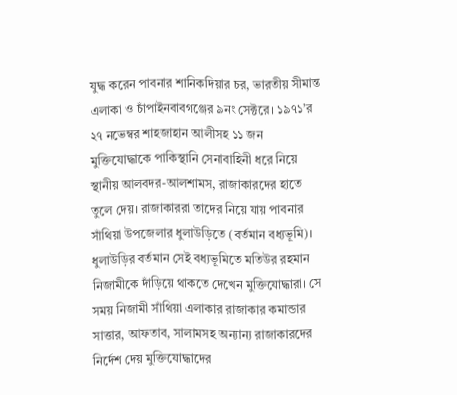যুদ্ধ করেন পাবনার শানিকদিয়ার চর, ভারতীয় সীমান্ত এলাকা ও চাঁপাইনবাবগঞ্জের ৯নং সেক্টরে। ১৯৭১’র ২৭ নভেম্বর শাহজাহান আলীসহ ১১ জন মুক্তিযোদ্ধাকে পাকিস্থানি সেনাবাহিনী ধরে নিয়ে স্থানীয় আলবদর-আলশামস, রাজাকারদের হাতে তুলে দেয়। রাজাকাররা তাদের নিয়ে যায় পাবনার সাঁথিয়া উপজেলার ধুলাউড়িতে (বর্তমান বধ্যভূমি)। ধুলাউড়ির বর্তমান সেই বধ্যভূমিতে মতিউর রহমান নিজামীকে দাঁড়িয়ে থাকতে দেখেন মুক্তিযোদ্ধারা। সে সময় নিজামী সাঁথিয়া এলাকার রাজাকার কমান্ডার সাত্তার, আফতাব, সালামসহ অন্যান্য রাজাকারদের নির্দেশ দেয় মুক্তিযোদ্ধাদের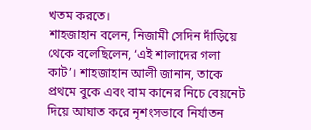খতম করতে।
শাহজাহান বলেন, নিজামী সেদিন দাঁড়িয়ে থেকে বলেছিলেন, ‘এই শালাদের গলা কাট’। শাহজাহান আলী জানান, তাকে প্রথমে বুকে এবং বাম কানের নিচে বেয়নেট দিয়ে আঘাত করে নৃশংসভাবে নির্যাতন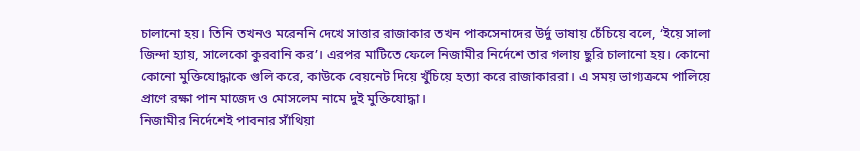চালানো হয়। তিনি তখনও মরেননি দেখে সাত্তার রাজাকার তখন পাকসেনাদের উর্দু ভাষায় চেঁচিয়ে বলে, ‘ইয়ে সালা জিন্দা হ্যায়, সালেকো কুরবানি কর’। এরপর মাটিতে ফেলে নিজামীর নির্দেশে তার গলায় ছুরি চালানো হয়। কোনো কোনো মুক্তিযোদ্ধাকে গুলি করে, কাউকে বেয়নেট দিয়ে খুঁচিয়ে হত্যা করে রাজাকাররা। এ সময় ভাগ্যক্রমে পালিয়ে প্রাণে রক্ষা পান মাজেদ ও মোসলেম নামে দুই মুক্তিযোদ্ধা।
নিজামীর নির্দেশেই পাবনার সাঁথিয়া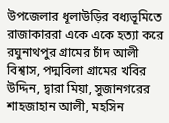উপজেলার ধূলাউড়ির বধ্যভূমিতে রাজাকাররা একে একে হত্যা করে রঘুনাথপুর গ্রামের চাঁদ আলী বিশ্বাস, পদ্মবিলা গ্রামের খবির উদ্দিন, দ্বারা মিয়া, সুজানগরের শাহজাহান আলী, মহসিন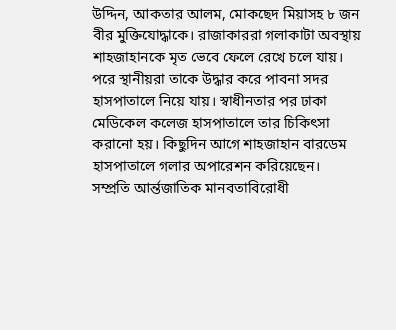উদ্দিন, আকতার আলম, মোকছেদ মিয়াসহ ৮ জন বীর মুক্তিযোদ্ধাকে। রাজাকাররা গলাকাটা অবস্থায় শাহজাহানকে মৃত ভেবে ফেলে রেখে চলে যায়।
পরে স্থানীয়রা তাকে উদ্ধার করে পাবনা সদর হাসপাতালে নিয়ে যায়। স্বাধীনতার পর ঢাকা মেডিকেল কলেজ হাসপাতালে তার চিকিৎসা করানো হয়। কিছুদিন আগে শাহজাহান বারডেম হাসপাতালে গলার অপারেশন করিয়েছেন।
সম্প্রতি আর্ন্তজাতিক মানবতাবিরোধী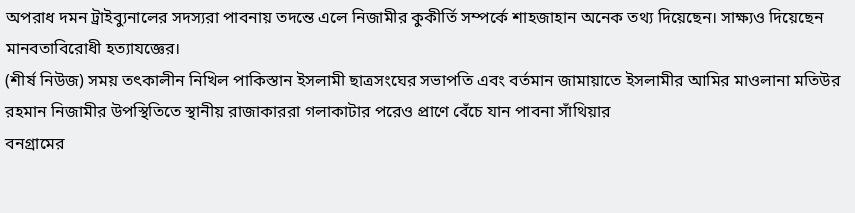অপরাধ দমন ট্রাইব্যুনালের সদস্যরা পাবনায় তদন্তে এলে নিজামীর কুকীর্তি সম্পর্কে শাহজাহান অনেক তথ্য দিয়েছেন। সাক্ষ্যও দিয়েছেন মানবতাবিরোধী হত্যাযজ্ঞের।
(শীর্ষ নিউজ) সময় তৎকালীন নিখিল পাকিস্তান ইসলামী ছাত্রসংঘের সভাপতি এবং বর্তমান জামায়াতে ইসলামীর আমির মাওলানা মতিউর রহমান নিজামীর উপস্থিতিতে স্থানীয় রাজাকাররা গলাকাটার পরেও প্রাণে বেঁচে যান পাবনা সাঁথিয়ার
বনগ্রামের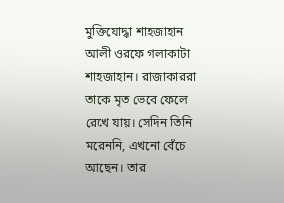মুক্তিযোদ্ধা শাহজাহান আলী ওরফে গলাকাটা শাহজাহান। রাজাকাররা তাকে মৃত ভেবে ফেলে রেখে যায়। সেদিন তিনি মরেননি, এখনো বেঁচে আছেন। তার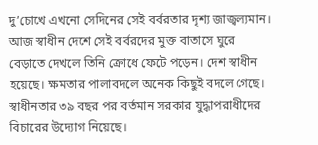দু’চোখে এখনো সেদিনের সেই বর্বরতার দৃশ্য জাজ্বল্যমান। আজ স্বাধীন দেশে সেই বর্বরদের মুক্ত বাতাসে ঘুরে বেড়াতে দেখলে তিনি ক্রোধে ফেটে পড়েন। দেশ স্বাধীন হয়েছে। ক্ষমতার পালাবদলে অনেক কিছুই বদলে গেছে। স্বাধীনতার ৩৯ বছর পর বর্তমান সরকার যুদ্ধাপরাধীদের বিচারের উদ্যোগ নিয়েছে।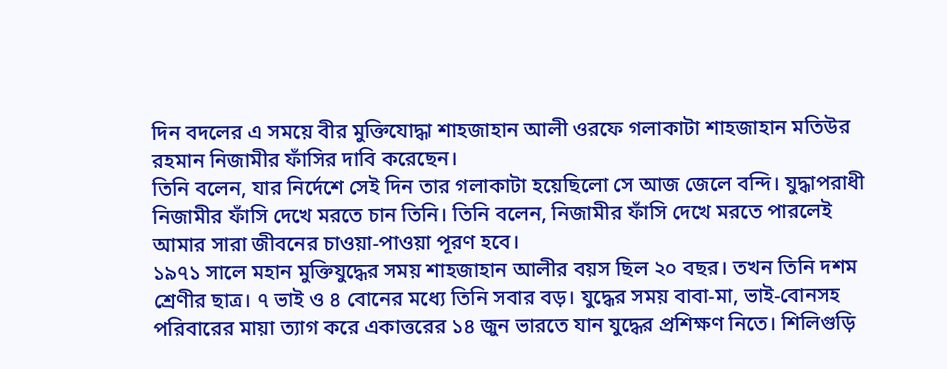দিন বদলের এ সময়ে বীর মুক্তিযোদ্ধা শাহজাহান আলী ওরফে গলাকাটা শাহজাহান মতিউর রহমান নিজামীর ফাঁসির দাবি করেছেন।
তিনি বলেন, যার নির্দেশে সেই দিন তার গলাকাটা হয়েছিলো সে আজ জেলে বন্দি। যুদ্ধাপরাধী নিজামীর ফাঁসি দেখে মরতে চান তিনি। তিনি বলেন, নিজামীর ফাঁসি দেখে মরতে পারলেই আমার সারা জীবনের চাওয়া-পাওয়া পূরণ হবে।
১৯৭১ সালে মহান মুক্তিযুদ্ধের সময় শাহজাহান আলীর বয়স ছিল ২০ বছর। তখন তিনি দশম শ্রেণীর ছাত্র। ৭ ভাই ও ৪ বোনের মধ্যে তিনি সবার বড়। যুদ্ধের সময় বাবা-মা, ভাই-বোনসহ পরিবারের মায়া ত্যাগ করে একাত্তরের ১৪ জুন ভারতে যান যুদ্ধের প্রশিক্ষণ নিতে। শিলিগুড়ি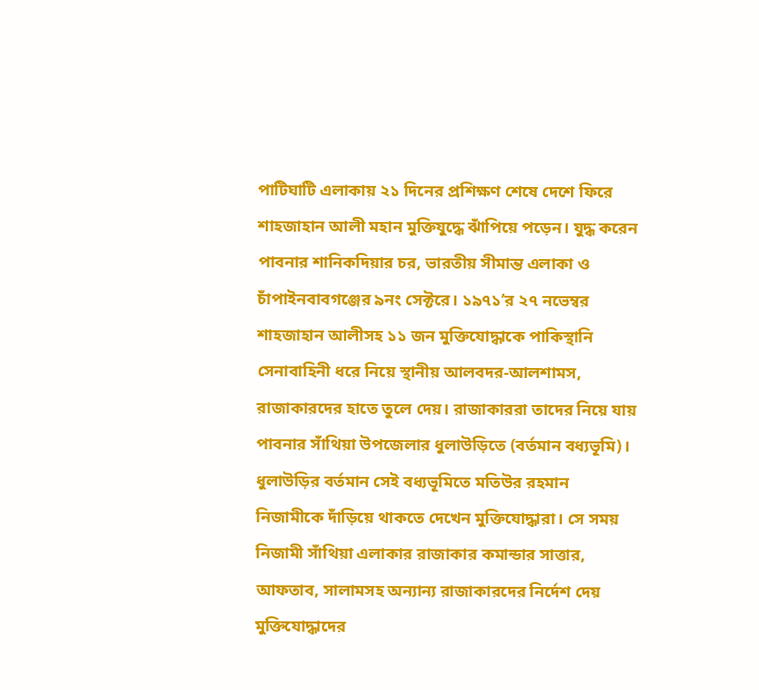পাটিঘাটি এলাকায় ২১ দিনের প্রশিক্ষণ শেষে দেশে ফিরে শাহজাহান আলী মহান মুক্তিযুদ্ধে ঝাঁপিয়ে পড়েন। যুদ্ধ করেন পাবনার শানিকদিয়ার চর, ভারতীয় সীমান্ত এলাকা ও চাঁপাইনবাবগঞ্জের ৯নং সেক্টরে। ১৯৭১’র ২৭ নভেম্বর শাহজাহান আলীসহ ১১ জন মুক্তিযোদ্ধাকে পাকিস্থানি সেনাবাহিনী ধরে নিয়ে স্থানীয় আলবদর-আলশামস, রাজাকারদের হাতে তুলে দেয়। রাজাকাররা তাদের নিয়ে যায় পাবনার সাঁথিয়া উপজেলার ধুলাউড়িতে (বর্তমান বধ্যভূমি)। ধুলাউড়ির বর্তমান সেই বধ্যভূমিতে মতিউর রহমান নিজামীকে দাঁড়িয়ে থাকতে দেখেন মুক্তিযোদ্ধারা। সে সময় নিজামী সাঁথিয়া এলাকার রাজাকার কমান্ডার সাত্তার, আফতাব, সালামসহ অন্যান্য রাজাকারদের নির্দেশ দেয় মুক্তিযোদ্ধাদের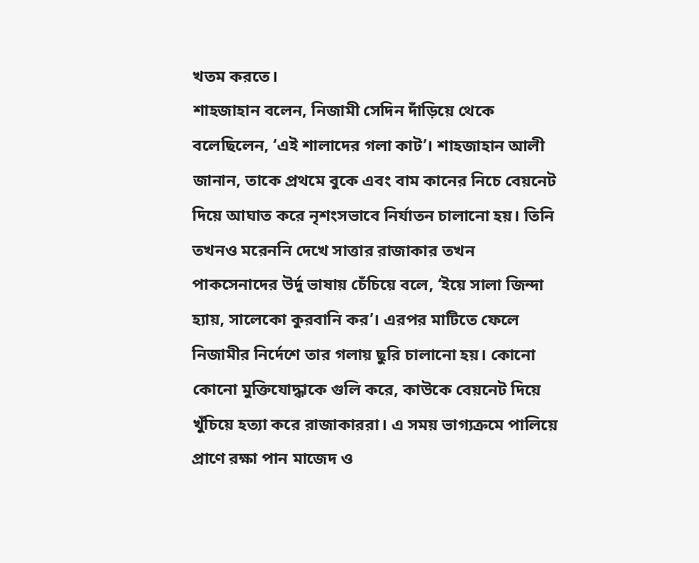খতম করতে।
শাহজাহান বলেন, নিজামী সেদিন দাঁড়িয়ে থেকে বলেছিলেন, ‘এই শালাদের গলা কাট’। শাহজাহান আলী জানান, তাকে প্রথমে বুকে এবং বাম কানের নিচে বেয়নেট দিয়ে আঘাত করে নৃশংসভাবে নির্যাতন চালানো হয়। তিনি তখনও মরেননি দেখে সাত্তার রাজাকার তখন পাকসেনাদের উর্দু ভাষায় চেঁচিয়ে বলে, ‘ইয়ে সালা জিন্দা হ্যায়, সালেকো কুরবানি কর’। এরপর মাটিতে ফেলে নিজামীর নির্দেশে তার গলায় ছুরি চালানো হয়। কোনো কোনো মুক্তিযোদ্ধাকে গুলি করে, কাউকে বেয়নেট দিয়ে খুঁচিয়ে হত্যা করে রাজাকাররা। এ সময় ভাগ্যক্রমে পালিয়ে প্রাণে রক্ষা পান মাজেদ ও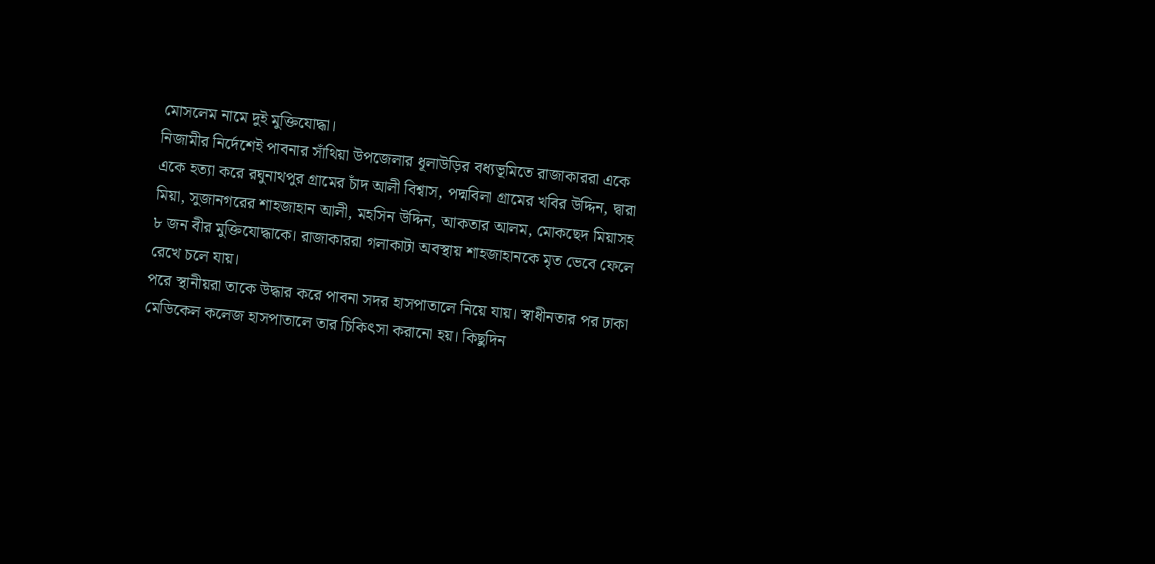মোসলেম নামে দুই মুক্তিযোদ্ধা।
নিজামীর নির্দেশেই পাবনার সাঁথিয়া উপজেলার ধূলাউড়ির বধ্যভূমিতে রাজাকাররা একে একে হত্যা করে রঘুনাথপুর গ্রামের চাঁদ আলী বিশ্বাস, পদ্মবিলা গ্রামের খবির উদ্দিন, দ্বারা মিয়া, সুজানগরের শাহজাহান আলী, মহসিন উদ্দিন, আকতার আলম, মোকছেদ মিয়াসহ ৮ জন বীর মুক্তিযোদ্ধাকে। রাজাকাররা গলাকাটা অবস্থায় শাহজাহানকে মৃত ভেবে ফেলে রেখে চলে যায়।
পরে স্থানীয়রা তাকে উদ্ধার করে পাবনা সদর হাসপাতালে নিয়ে যায়। স্বাধীনতার পর ঢাকা মেডিকেল কলেজ হাসপাতালে তার চিকিৎসা করানো হয়। কিছুদিন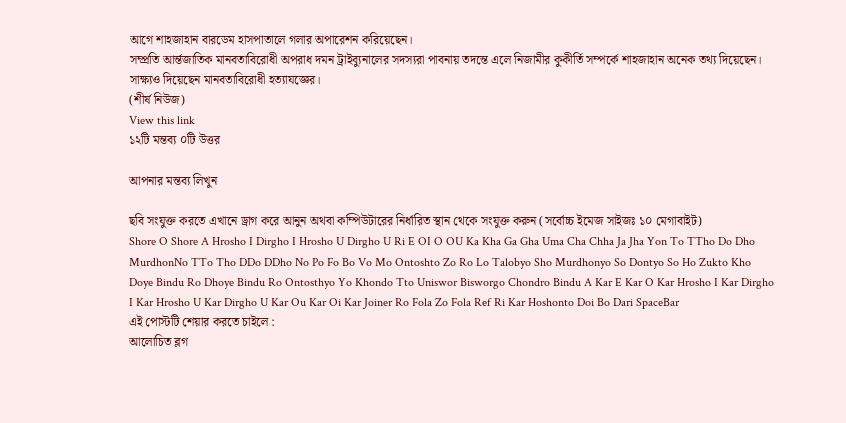আগে শাহজাহান বারডেম হাসপাতালে গলার অপারেশন করিয়েছেন।
সম্প্রতি আর্ন্তজাতিক মানবতাবিরোধী অপরাধ দমন ট্রাইব্যুনালের সদস্যরা পাবনায় তদন্তে এলে নিজামীর কুকীর্তি সম্পর্কে শাহজাহান অনেক তথ্য দিয়েছেন। সাক্ষ্যও দিয়েছেন মানবতাবিরোধী হত্যাযজ্ঞের।
(শীর্ষ নিউজ)
View this link
১২টি মন্তব্য ০টি উত্তর

আপনার মন্তব্য লিখুন

ছবি সংযুক্ত করতে এখানে ড্রাগ করে আনুন অথবা কম্পিউটারের নির্ধারিত স্থান থেকে সংযুক্ত করুন (সর্বোচ্চ ইমেজ সাইজঃ ১০ মেগাবাইট)
Shore O Shore A Hrosho I Dirgho I Hrosho U Dirgho U Ri E OI O OU Ka Kha Ga Gha Uma Cha Chha Ja Jha Yon To TTho Do Dho MurdhonNo TTo Tho DDo DDho No Po Fo Bo Vo Mo Ontoshto Zo Ro Lo Talobyo Sho Murdhonyo So Dontyo So Ho Zukto Kho Doye Bindu Ro Dhoye Bindu Ro Ontosthyo Yo Khondo Tto Uniswor Bisworgo Chondro Bindu A Kar E Kar O Kar Hrosho I Kar Dirgho I Kar Hrosho U Kar Dirgho U Kar Ou Kar Oi Kar Joiner Ro Fola Zo Fola Ref Ri Kar Hoshonto Doi Bo Dari SpaceBar
এই পোস্টটি শেয়ার করতে চাইলে :
আলোচিত ব্লগ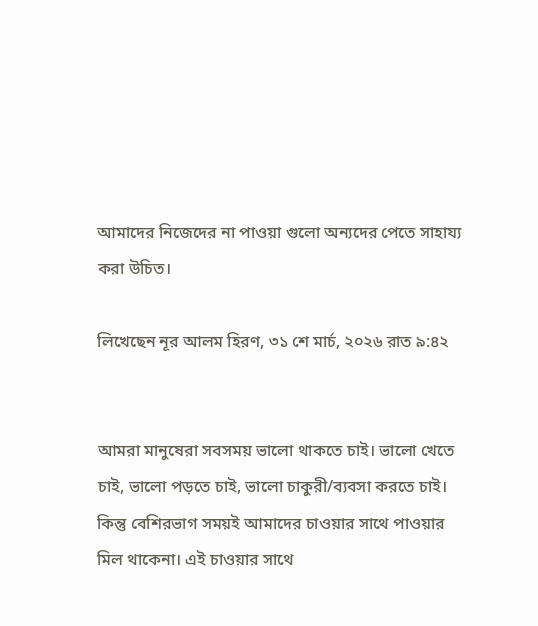আমাদের নিজেদের না পাওয়া গুলো অন্যদের পেতে সাহায্য করা উচিত।

লিখেছেন নূর আলম হিরণ, ৩১ শে মার্চ, ২০২৬ রাত ৯:৪২


আমরা মানুষেরা সবসময় ভালো থাকতে চাই। ভালো খেতে চাই, ভালো পড়তে চাই, ভালো চাকুরী/ব্যবসা করতে চাই। কিন্তু বেশিরভাগ সময়ই আমাদের চাওয়ার সাথে পাওয়ার মিল থাকেনা। এই চাওয়ার সাথে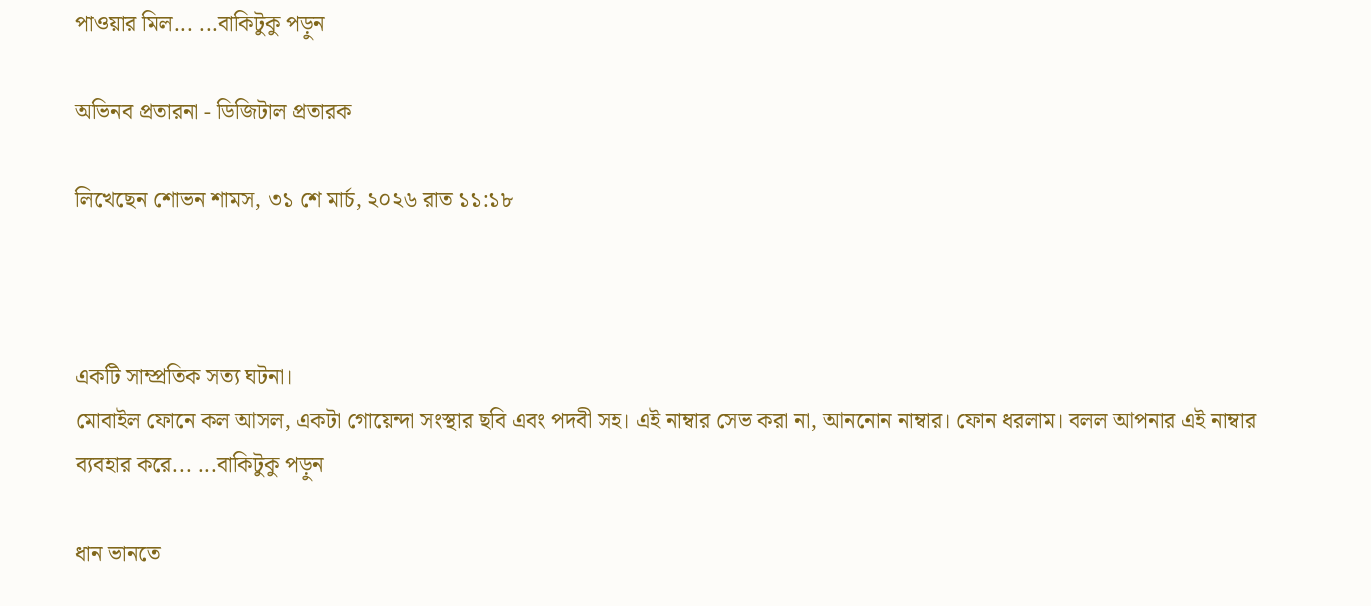পাওয়ার মিল... ...বাকিটুকু পড়ুন

অভিনব প্রতারনা - ডিজিটাল প্রতারক

লিখেছেন শোভন শামস, ৩১ শে মার্চ, ২০২৬ রাত ১১:১৮



একটি সাম্প্রতিক সত্য ঘটনা।
মোবাইল ফোনে কল আসল, একটা গোয়েন্দা সংস্থার ছবি এবং পদবী সহ। এই নাম্বার সেভ করা না, আননোন নাম্বার। ফোন ধরলাম। বলল আপনার এই নাম্বার ব্যবহার করে... ...বাকিটুকু পড়ুন

ধান ভানতে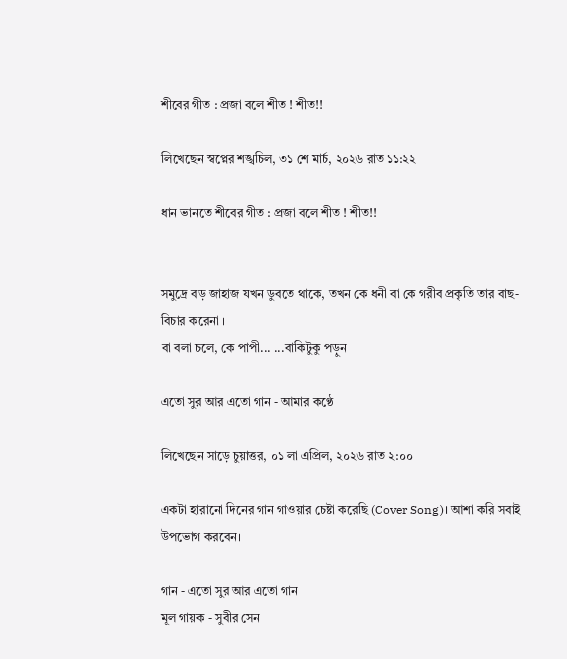শীবের গীত : প্রজা বলে শীত ! শীত!!

লিখেছেন স্বপ্নের শঙ্খচিল, ৩১ শে মার্চ, ২০২৬ রাত ১১:২২

ধান ভানতে শীবের গীত : প্রজা বলে শীত ! শীত!!


সমুদ্রে বড় জাহাজ যখন ডুবতে থাকে, তখন কে ধনী বা কে গরীব প্রকৃতি তার বাছ-বিচার করেনা ।
বা বলা চলে, কে পাপী... ...বাকিটুকু পড়ুন

এতো সুর আর এতো গান - আমার কণ্ঠে

লিখেছেন সাড়ে চুয়াত্তর, ০১ লা এপ্রিল, ২০২৬ রাত ২:০০

একটা হারানো দিনের গান গাওয়ার চেষ্টা করেছি (Cover Song)। আশা করি সবাই উপভোগ করবেন।

গান - এতো সুর আর এতো গান
মূল গায়ক - সুবীর সেন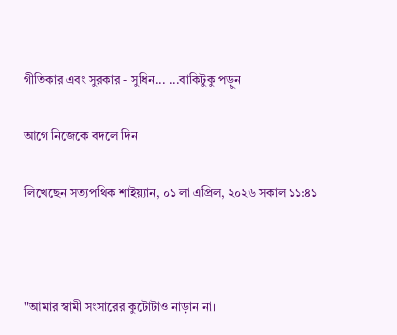গীতিকার এবং সুরকার - সুধিন... ...বাকিটুকু পড়ুন

আগে নিজেকে বদলে দিন

লিখেছেন সত্যপথিক শাইয়্যান, ০১ লা এপ্রিল, ২০২৬ সকাল ১১:৪১



"আমার স্বামী সংসারের কুটোটাও নাড়ান না।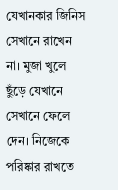যেখানকার জিনিস সেখানে রাখেন না। মুজা খুলে ছুঁড়ে যেখানে সেখানে ফেলে দেন। নিজেকে পরিষ্কার রাখতে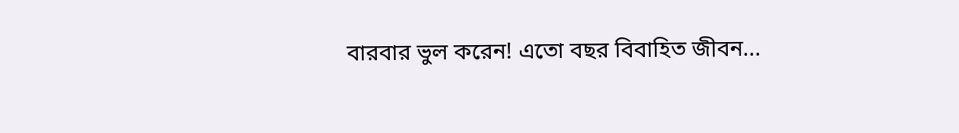বারবার ভুল করেন! এতো বছর বিবাহিত জীবন...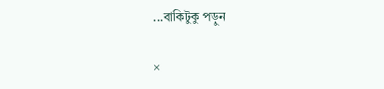...বাকিটুকু পড়ুন

×